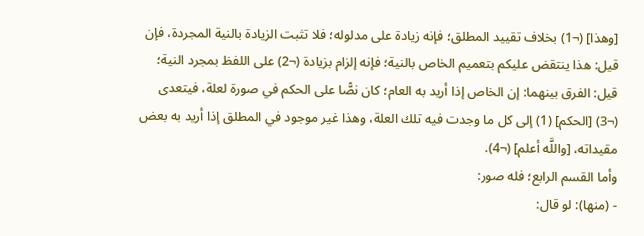[وهذا] (¬1) بخلاف تقييد المطلق؛ فإنه زيادة على مدلوله؛ فلا تثبت الزيادة بالنية المجردة، فإن قيل: هذا ينتقض عليكم بتعميم الخاص بالنية؛ فإنه إلزام بزيادة (¬2) على اللفظ بمجرد النية؛ قيل: الفرق بينهما: إن الخاص إذا أريد به العام؛ كان نصًّا على الحكم في صورة لعلة، فيتعدى (¬3) [الحكم] (1) إلى كل ما وجدت فيه تلك العلة، وهذا غير موجود في المطلق إذا أريد به بعض مقيداته، [واللَّه أعلم] (¬4).
وأما القسم الرابع؛ فله صور:
- (منها): لو قال: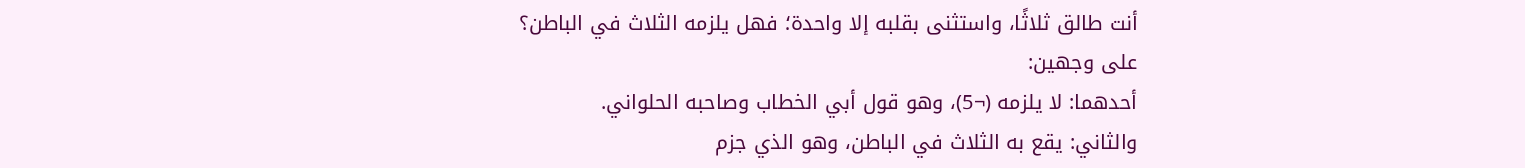أنت طالق ثلاثًا، واستثنى بقلبه إلا واحدة؛ فهل يلزمه الثلاث في الباطن؟
على وجهين:
أحدهما: لا يلزمه (¬5)، وهو قول أبي الخطاب وصاحبه الحلواني.
والثاني: يقع به الثلاث في الباطن، وهو الذي جزم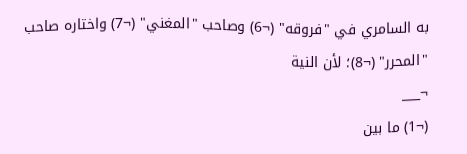به السامري في "فروقه" (¬6) وصاحب "المغني" (¬7) واختاره صاحب "المحرر" (¬8)؛ لأن النية
¬___
(¬1) ما بين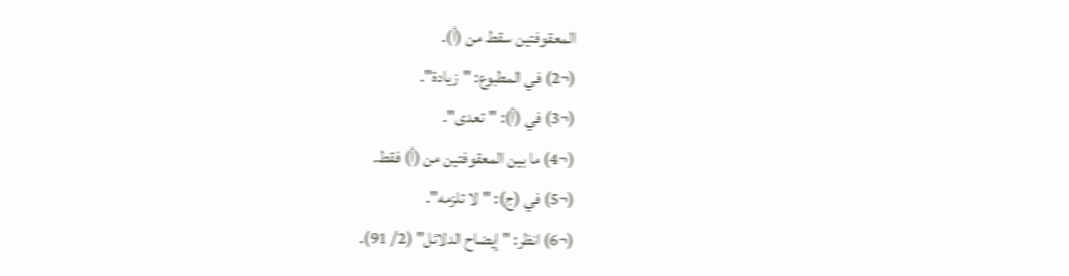المعقوفتين سقط من (أ).
(¬2) في المطبوع: "زيادة".
(¬3) في (أ): "تعدى".
(¬4) ما بين المعقوفتين من (أ) فقط.
(¬5) في (ج): "لا تلزمه".
(¬6) انظر: "إيضاح الدلائل" (2/ 91).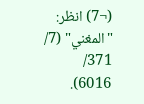(¬7) انظر: "المغني" (7/ 371/ 6016).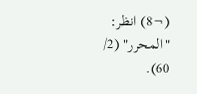(¬8) انظر: "المحرر" (2/ 60).